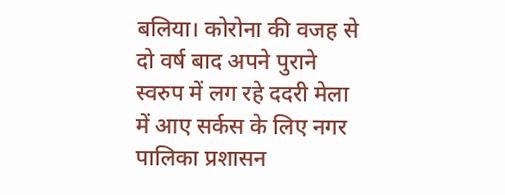बलिया। कोरोना की वजह से दो वर्ष बाद अपने पुराने स्वरुप में लग रहे ददरी मेला में आए सर्कस के लिए नगर पालिका प्रशासन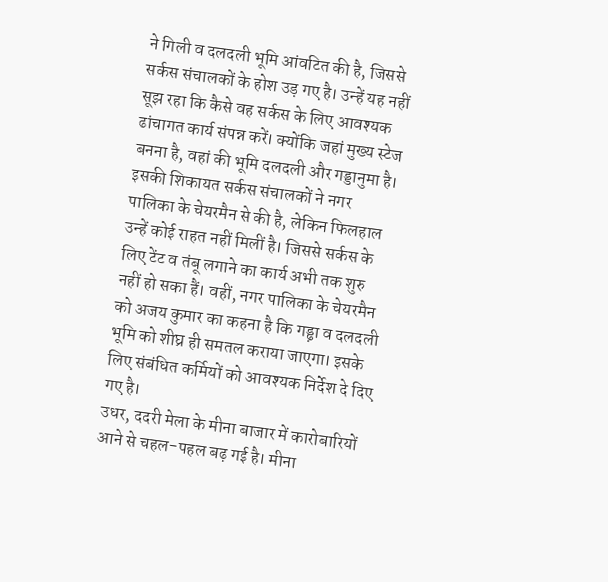ने गिली व दलदली भूमि आंवटित की है, जिससे सर्कस संचालकों के होश उड़ गए है। उन्हें यह नहीं सूझ रहा कि कैसे वह सर्कस के लिए आवश्यक ढांचागत कार्य संपन्न करें। क्योंकि जहां मुख्य स्टेज बनना है, वहां की भूमि दलदली और गड्डानुमा है। इसकी शिकायत सर्कस संचालकों ने नगर पालिका के चेयरमैन से की है, लेकिन फिलहाल उन्हें कोई राहत नहीं मिलीं है। जिससे सर्कस के लिए टेंट व तंबू लगाने का कार्य अभी तक शुरु नहीं हो सका हैं। वहीं, नगर पालिका के चेयरमैन को अजय कुमार का कहना है कि गड्ढ़ा व दलदली भूमि को शीघ्र ही समतल कराया जाएगा। इसके लिए संबंधित कर्मियों को आवश्यक निर्देश दे दिए गए है।
उधर, ददरी मेला के मीना बाजार में कारोबारियों आने से चहल-पहल बढ़ गई है। मीना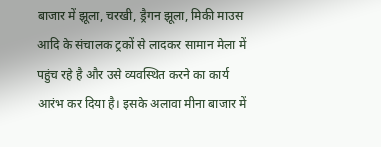बाजार में झूला, चरखी, ड्रैगन झूला, मिकी माउस आदि के संचालक ट्रकों से लादकर सामान मेला में पहुंच रहे है और उसे व्यवस्थित करने का कार्य आरंभ कर दिया है। इसके अलावा मीना बाजार में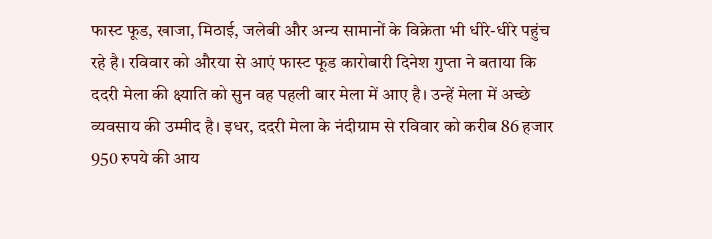फास्ट फूड, खाजा, मिठाई, जलेबी और अन्य सामानों के विक्रेता भी धीरे-धीरे पहुंच रहे है। रविवार को औरया से आएं फास्ट फूड कारोबारी दिनेश गुप्ता ने बताया कि ददरी मेला की क्ष्याति को सुन वह पहली बार मेला में आए है। उन्हें मेला में अच्छे व्यवसाय की उम्मीद है। इधर, ददरी मेला के नंदीग्राम से रविवार को करीब 86 हजार 950 रुपये की आय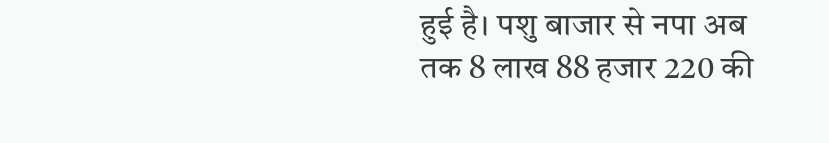हुई है। पशु बाजार से नपा अब तक 8 लाख 88 हजार 220 की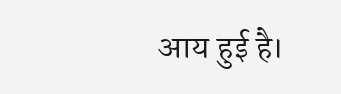आय हुई है।